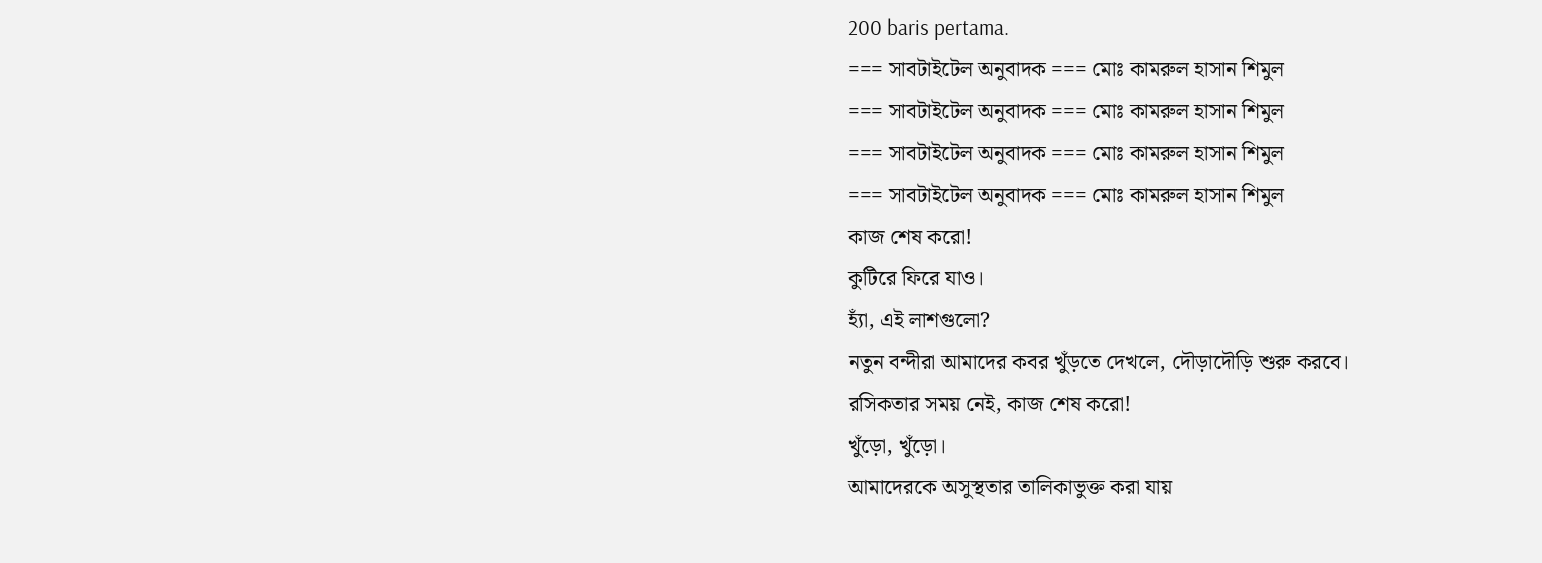200 baris pertama.
=== সাবটাইটেল অনুবাদক === মোঃ কামরুল হাসান শিমুল
=== সাবটাইটেল অনুবাদক === মোঃ কামরুল হাসান শিমুল
=== সাবটাইটেল অনুবাদক === মোঃ কামরুল হাসান শিমুল
=== সাবটাইটেল অনুবাদক === মোঃ কামরুল হাসান শিমুল
কাজ শেষ করো!
কুটিরে ফিরে যাও।
হ্যাঁ, এই লাশগুলো?
নতুন বন্দীরা আমাদের কবর খুঁড়তে দেখলে, দৌড়াদৌড়ি শুরু করবে।
রসিকতার সময় নেই, কাজ শেষ করো!
খুঁড়ো, খুঁড়ো।
আমাদেরকে অসুস্থতার তালিকাভুক্ত করা যায়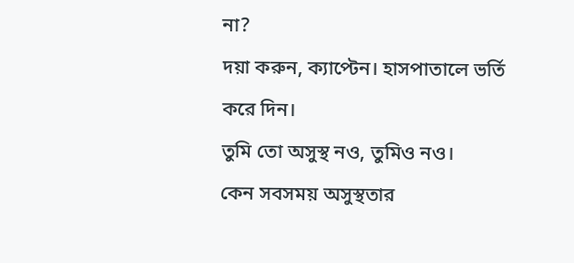না?
দয়া করুন, ক্যাপ্টেন। হাসপাতালে ভর্তি করে দিন।
তুমি তো অসুস্থ নও, তুমিও নও।
কেন সবসময় অসুস্থতার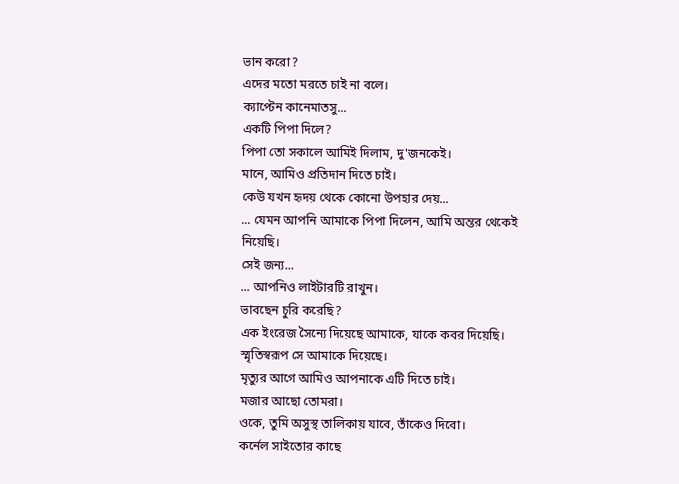ভান করো?
এদের মতো মরতে চাই না বলে।
ক্যাপ্টেন কানেমাতসু...
একটি পিপা দিলে?
পিপা তো সকালে আমিই দিলাম, দু'জনকেই।
মানে, আমিও প্রতিদান দিতে চাই।
কেউ যখন হৃদয় থেকে কোনো উপহার দেয়...
... যেমন আপনি আমাকে পিপা দিলেন, আমি অন্তর থেকেই নিয়েছি।
সেই জন্য...
... আপনিও লাইটারটি রাখুন।
ভাবছেন চুরি করেছি?
এক ইংরেজ সৈন্যে দিয়েছে আমাকে, যাকে কবর দিয়েছি।
স্মৃতিস্বরূপ সে আমাকে দিয়েছে।
মৃত্যুর আগে আমিও আপনাকে এটি দিতে চাই।
মজার আছো তোমরা।
ওকে, তুমি অসুস্থ তালিকায় যাবে, তাঁকেও দিবো।
কর্নেল সাইতোর কাছে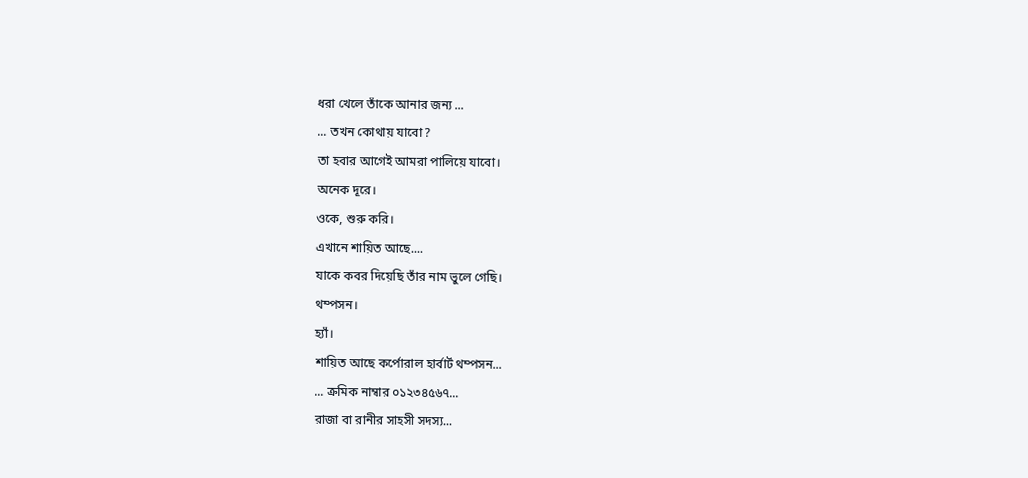ধরা খেলে তাঁকে আনার জন্য ...
... তখন কোথায় যাবো?
তা হবার আগেই আমরা পালিয়ে যাবো।
অনেক দূরে।
ওকে, শুরু করি।
এখানে শায়িত আছে....
যাকে কবর দিয়েছি তাঁর নাম ভুলে গেছি।
থম্পসন।
হ্যাঁ।
শায়িত আছে কর্পোরাল হার্বার্ট থম্পসন...
... ক্রমিক নাম্বার ০১২৩৪৫৬৭...
রাজা বা রানীর সাহসী সদস্য...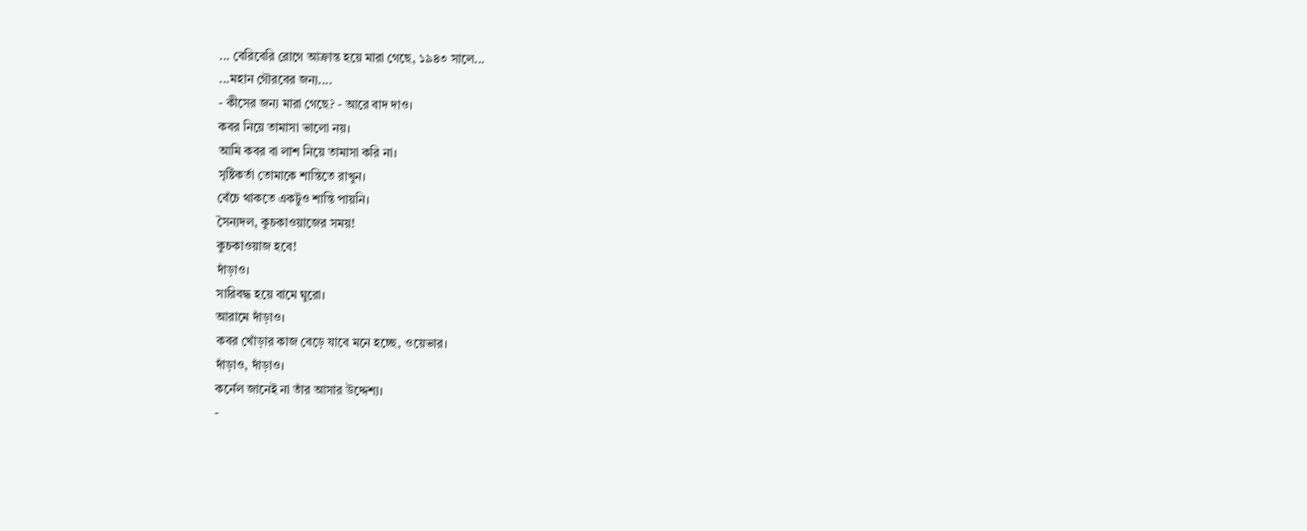... বেরিবেরি রোগে আক্রান্ত হয়ে মারা গেছে, ১৯৪৩ সালে...
...মহান গৌরবের জন্য....
- কীসের জন্য মারা গেছে? - আরে বাদ দাও।
কবর নিয়ে তামাসা ভালো নয়।
আমি কবর বা লাশ নিয়ে তামাসা করি না।
সৃষ্টিকর্তা তোমাকে শান্তিতে রাখুন।
বেঁচে থাকতে একটুও শান্তি পায়নি।
সৈন্যদল, কুচকাওয়াজের সময়!
কুচকাওয়াজ হবে!
দাঁড়াও।
সারিবদ্ধ হয়ে বামে ঘুরো।
আরামে দাঁড়াও।
কবর খোঁড়ার কাজ বেড়ে যাবে মনে হচ্ছে, ওয়েভার।
দাঁড়াও, দাঁড়াও।
কর্নেল জানেই না তাঁর আসার উদ্দেশ্য।
-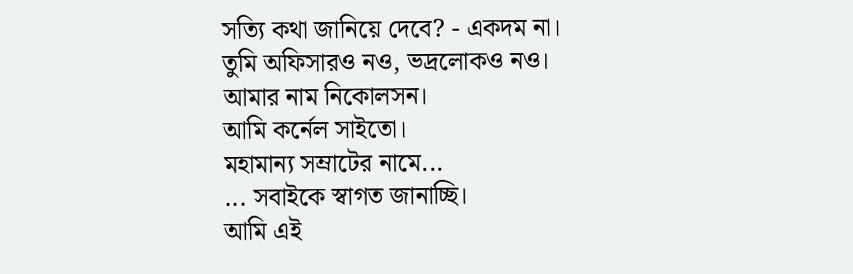সত্যি কথা জানিয়ে দেবে? - একদম না।
তুমি অফিসারও নও, ভদ্রলোকও নও।
আমার নাম নিকোলসন।
আমি কর্নেল সাইতো।
মহামান্য সম্রাটের নামে...
... সবাইকে স্বাগত জানাচ্ছি।
আমি এই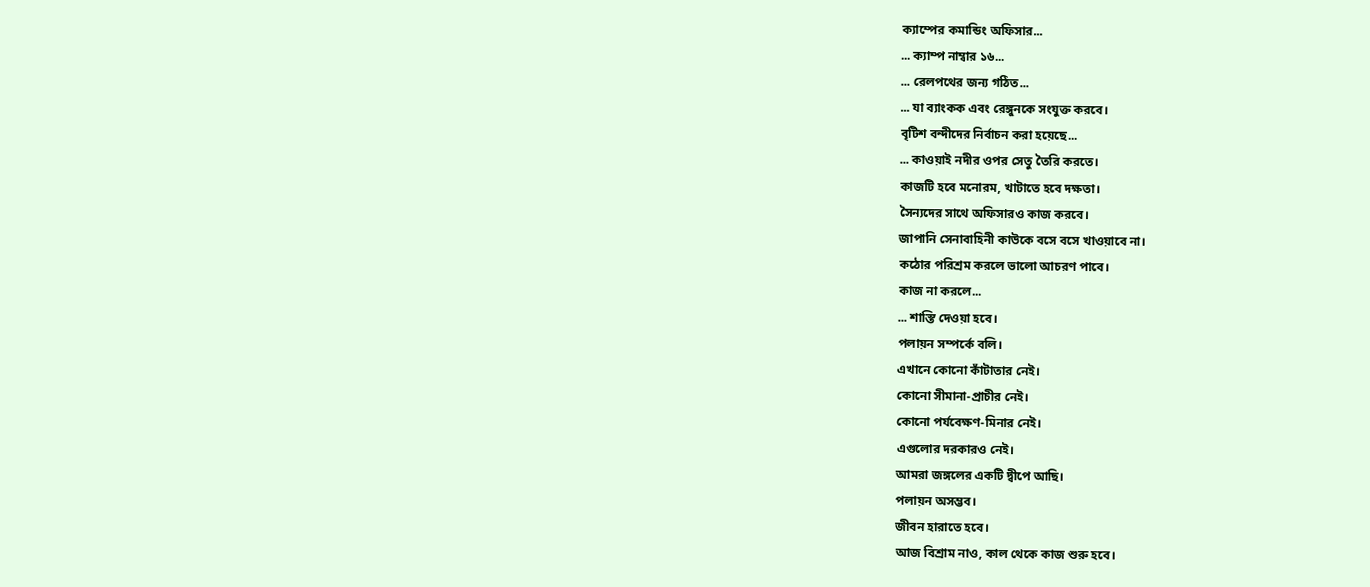ক্যাম্পের কমান্ডিং অফিসার...
... ক্যাম্প নাম্বার ১৬...
... রেলপথের জন্য গঠিত...
... যা ব্যাংকক এবং রেঙ্গুনকে সংযুক্ত করবে।
বৃটিশ বন্দীদের নির্বাচন করা হয়েছে...
... কাওয়াই নদীর ওপর সেতু তৈরি করতে।
কাজটি হবে মনোরম, খাটাতে হবে দক্ষতা।
সৈন্যদের সাথে অফিসারও কাজ করবে।
জাপানি সেনাবাহিনী কাউকে বসে বসে খাওয়াবে না।
কঠোর পরিশ্রম করলে ভালো আচরণ পাবে।
কাজ না করলে...
... শাস্তি দেওয়া হবে।
পলায়ন সম্পর্কে বলি।
এখানে কোনো কাঁটাতার নেই।
কোনো সীমানা-প্রাচীর নেই।
কোনো পর্যবেক্ষণ-মিনার নেই।
এগুলোর দরকারও নেই।
আমরা জঙ্গলের একটি দ্বীপে আছি।
পলায়ন অসম্ভব।
জীবন হারাতে হবে।
আজ বিশ্রাম নাও, কাল থেকে কাজ শুরু হবে।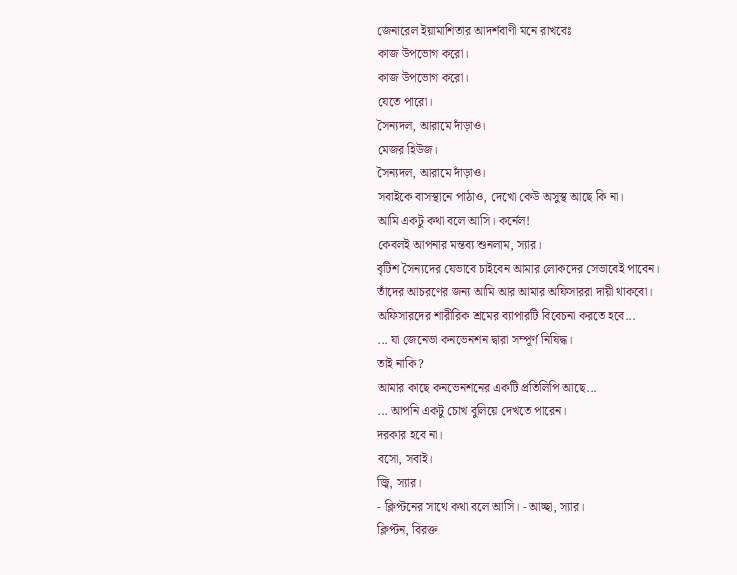জেনারেল ইয়ামাশিতার আদর্শবাণী মনে রাখবেঃ
কাজ উপভোগ করো।
কাজ উপভোগ করো।
যেতে পারো।
সৈন্যদল, আরামে দাঁড়াও।
মেজর হিউজ।
সৈন্যদল, আরামে দাঁড়াও।
সবাইকে বাসস্থানে পাঠাও, দেখো কেউ অসুস্থ আছে কি না।
আমি একটু কথা বলে আসি। কর্নেল!
কেবলই আপনার মন্তব্য শুনলাম, স্যার।
বৃটিশ সৈন্যদের যেভাবে চাইবেন আমার লোকদের সেভাবেই পাবেন।
তাঁদের আচরণের জন্য আমি আর আমার অফিসাররা দায়ী থাকবো।
অফিসারদের শারীরিক শ্রমের ব্যাপারটি বিবেচনা করতে হবে...
... যা জেনেভা কনভেনশন দ্বারা সম্পূর্ণ নিষিদ্ধ।
তাই নাকি?
আমার কাছে কনভেনশনের একটি প্রতিলিপি আছে...
... আপনি একটু চোখ বুলিয়ে দেখতে পারেন।
দরকার হবে না।
বসো, সবাই।
জ্বি, স্যার।
- ক্লিপ্টনের সাথে কথা বলে আসি। - আচ্ছা, স্যার।
ক্লিপ্টন, বিরক্ত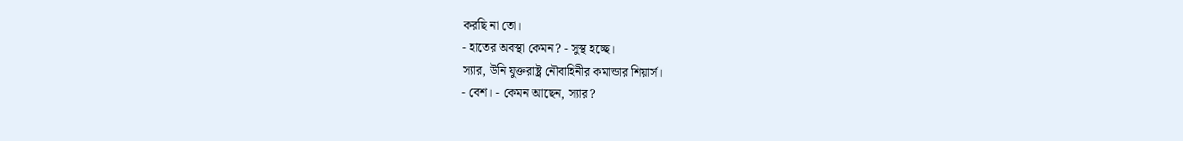করছি না তো।
- হাতের অবস্থা কেমন? - সুস্থ হচ্ছে।
স্যার, উনি যুক্তরাষ্ট্র নৌবাহিনীর কমান্ডার শিয়ার্স।
- বেশ। - কেমন আছেন, স্যার?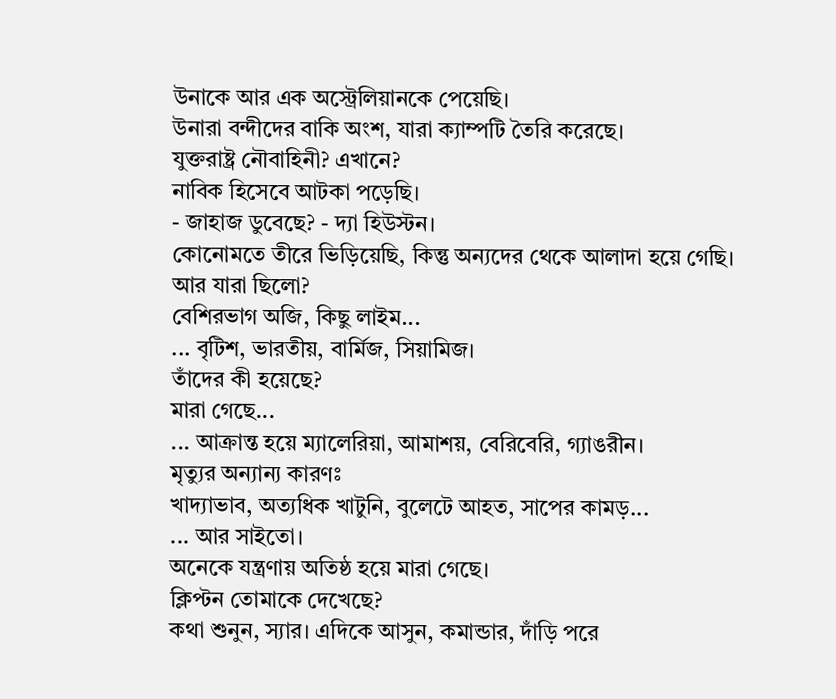উনাকে আর এক অস্ট্রেলিয়ানকে পেয়েছি।
উনারা বন্দীদের বাকি অংশ, যারা ক্যাম্পটি তৈরি করেছে।
যুক্তরাষ্ট্র নৌবাহিনী? এখানে?
নাবিক হিসেবে আটকা পড়েছি।
- জাহাজ ডুবেছে? - দ্যা হিউস্টন।
কোনোমতে তীরে ভিড়িয়েছি, কিন্তু অন্যদের থেকে আলাদা হয়ে গেছি।
আর যারা ছিলো?
বেশিরভাগ অজি, কিছু লাইম...
... বৃটিশ, ভারতীয়, বার্মিজ, সিয়ামিজ।
তাঁদের কী হয়েছে?
মারা গেছে...
... আক্রান্ত হয়ে ম্যালেরিয়া, আমাশয়, বেরিবেরি, গ্যাঙরীন।
মৃত্যুর অন্যান্য কারণঃ
খাদ্যাভাব, অত্যধিক খাটুনি, বুলেটে আহত, সাপের কামড়...
... আর সাইতো।
অনেকে যন্ত্রণায় অতিষ্ঠ হয়ে মারা গেছে।
ক্লিপ্টন তোমাকে দেখেছে?
কথা শুনুন, স্যার। এদিকে আসুন, কমান্ডার, দাঁড়ি পরে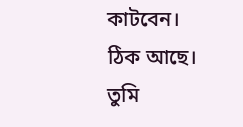কাটবেন।
ঠিক আছে।
তুমি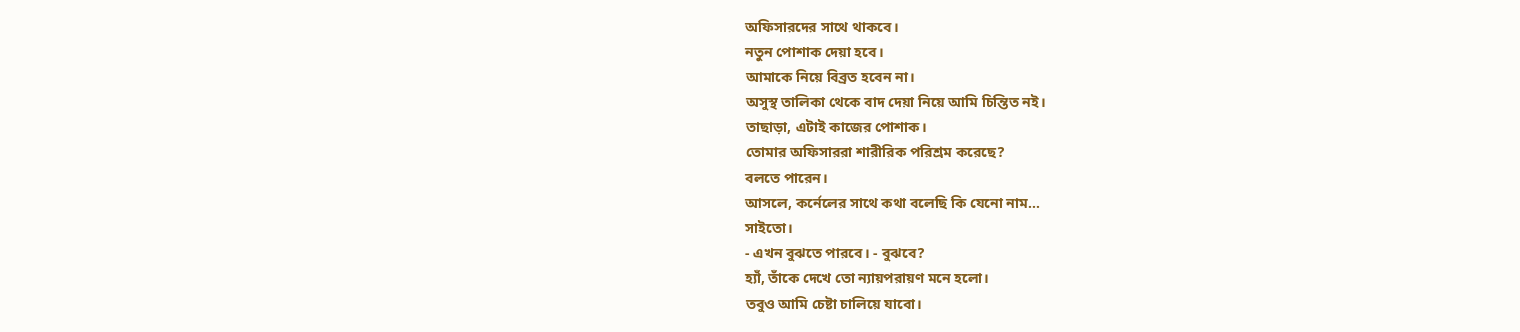অফিসারদের সাথে থাকবে।
নতুন পোশাক দেয়া হবে।
আমাকে নিয়ে বিব্রত হবেন না।
অসুস্থ তালিকা থেকে বাদ দেয়া নিয়ে আমি চিন্তিত নই।
তাছাড়া, এটাই কাজের পোশাক।
তোমার অফিসাররা শারীরিক পরিশ্রম করেছে?
বলতে পারেন।
আসলে, কর্নেলের সাথে কথা বলেছি কি যেনো নাম...
সাইতো।
- এখন বুঝতে পারবে। - বুঝবে?
হ্যাঁ, তাঁকে দেখে তো ন্যায়পরায়ণ মনে হলো।
তবুও আমি চেষ্টা চালিয়ে যাবো।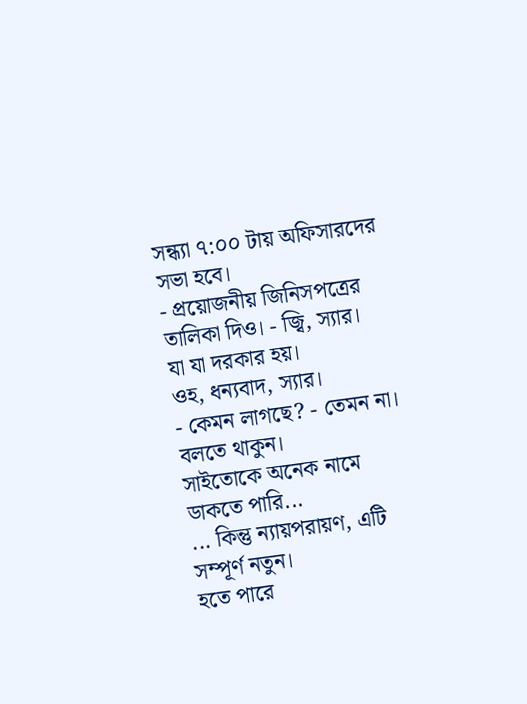সন্ধ্যা ৭:০০ টায় অফিসারদের সভা হবে।
- প্রয়োজনীয় জিনিসপত্রের তালিকা দিও। - জ্বি, স্যার।
যা যা দরকার হয়।
ওহ, ধন্যবাদ, স্যার।
- কেমন লাগছে? - তেমন না।
বলতে থাকুন।
সাইতোকে অনেক নামে ডাকতে পারি...
... কিন্তু ন্যায়পরায়ণ, এটি সম্পূর্ণ নতুন।
হতে পারে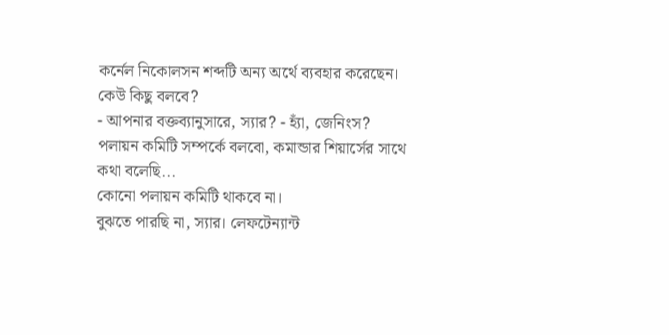কর্নেল নিকোলসন শব্দটি অন্য অর্থে ব্যবহার করেছেন।
কেউ কিছু বলবে?
- আপনার বক্তব্যানুসারে, স্যার? - হ্যাঁ, জেনিংস?
পলায়ন কমিটি সম্পর্কে বলবো, কমান্ডার শিয়ার্সের সাথে কথা বলেছি...
কোনো পলায়ন কমিটি থাকবে না।
বুঝতে পারছি না, স্যার। লেফটেন্যান্ট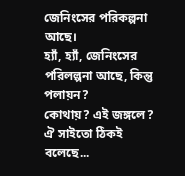জেনিংসের পরিকল্পনা আছে।
হ্যাঁ, হ্যাঁ, জেনিংসের পরিলল্পনা আছে, কিন্তু পলায়ন?
কোথায়? এই জঙ্গলে? ঐ সাইতো ঠিকই বলেছে...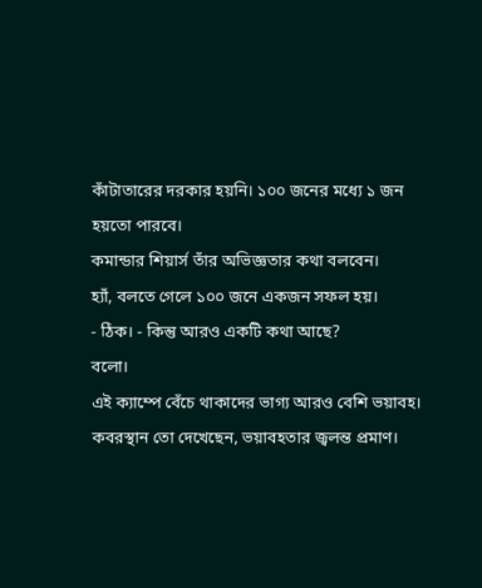কাঁটাতারের দরকার হয়নি। ১০০ জনের মধ্যে ১ জন হয়তো পারবে।
কমান্ডার শিয়ার্স তাঁর অভিজ্ঞতার কথা বলবেন।
হ্যাঁ, বলতে গেলে ১০০ জনে একজন সফল হয়।
- ঠিক। - কিন্তু আরও একটি কথা আছে?
বলো।
এই ক্যাম্পে বেঁচে থাকাদের ভাগ্য আরও বেশি ভয়াবহ।
কবরস্থান তো দেখেছেন, ভয়াবহতার জ্বলন্ত প্রমাণ।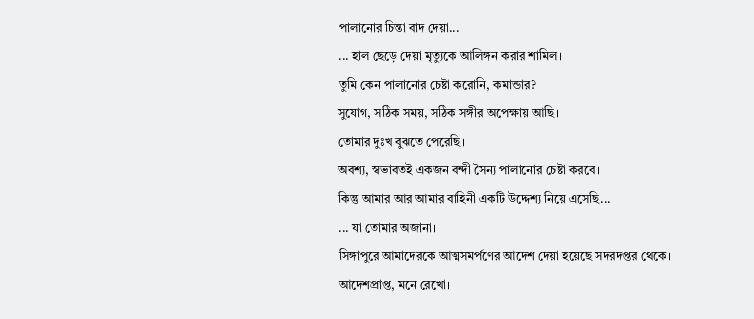পালানোর চিন্তা বাদ দেয়া...
... হাল ছেড়ে দেয়া মৃত্যুকে আলিঙ্গন করার শামিল।
তুমি কেন পালানোর চেষ্টা করোনি, কমান্ডার?
সুযোগ, সঠিক সময়, সঠিক সঙ্গীর অপেক্ষায় আছি।
তোমার দুঃখ বুঝতে পেরেছি।
অবশ্য, স্বভাবতই একজন বন্দী সৈন্য পালানোর চেষ্টা করবে।
কিন্তু আমার আর আমার বাহিনী একটি উদ্দেশ্য নিয়ে এসেছি...
... যা তোমার অজানা।
সিঙ্গাপুরে আমাদেরকে আত্মসমর্পণের আদেশ দেয়া হয়েছে সদরদপ্তর থেকে।
আদেশপ্রাপ্ত, মনে রেখো।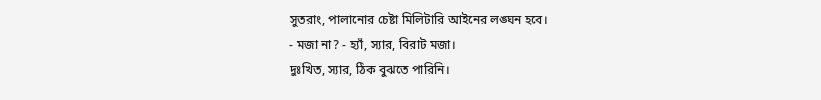সুতরাং, পালানোর চেষ্টা মিলিটারি আইনের লঙ্ঘন হবে।
- মজা না? - হ্যাঁ, স্যার, বিরাট মজা।
দুঃখিত, স্যার, ঠিক বুঝতে পারিনি।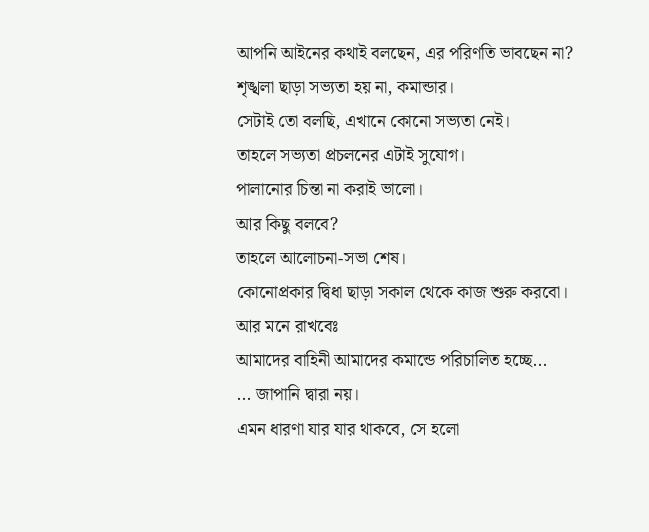আপনি আইনের কথাই বলছেন, এর পরিণতি ভাবছেন না?
শৃঙ্খলা ছাড়া সভ্যতা হয় না, কমান্ডার।
সেটাই তো বলছি, এখানে কোনো সভ্যতা নেই।
তাহলে সভ্যতা প্রচলনের এটাই সুযোগ।
পালানোর চিন্তা না করাই ভালো।
আর কিছু বলবে?
তাহলে আলোচনা-সভা শেষ।
কোনোপ্রকার দ্বিধা ছাড়া সকাল থেকে কাজ শুরু করবো।
আর মনে রাখবেঃ
আমাদের বাহিনী আমাদের কমান্ডে পরিচালিত হচ্ছে...
... জাপানি দ্বারা নয়।
এমন ধারণা যার যার থাকবে, সে হলো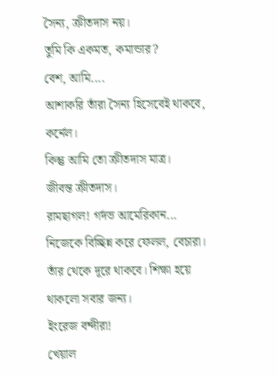সৈন্য, ক্রীতদাস নয়।
তুমি কি একমত, কমান্ডার?
বেশ, আমি....
আশাকরি তাঁরা সৈন্য হিসেবেই থাকবে, কর্নেল।
কিন্তু আমি তো ক্রীতদাস মাত্র।
জীবন্ত ক্রীতদাস।
রামছাগল! গর্দভ আমেরিকান...
নিজেকে বিচ্ছিন্ন করে ফেলল, বেচারা।
তাঁর থেকে দূরে থাকবে। শিক্ষা হয়ে থাকলো সবার জন্য।
ইংরেজ বন্দীরা!
খেয়াল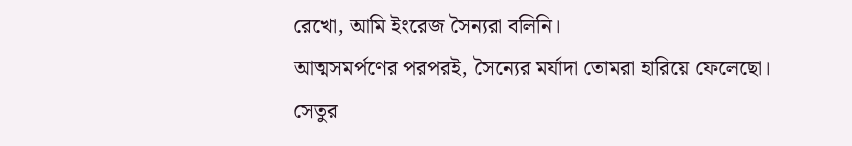রেখো, আমি ইংরেজ সৈন্যরা বলিনি।
আত্মসমর্পণের পরপরই, সৈন্যের মর্যাদা তোমরা হারিয়ে ফেলেছো।
সেতুর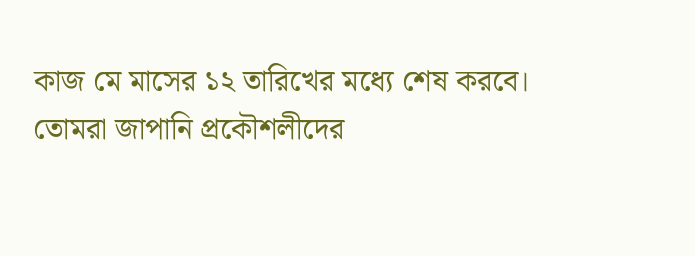কাজ মে মাসের ১২ তারিখের মধ্যে শেষ করবে।
তোমরা জাপানি প্রকৌশলীদের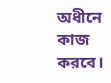অধীনে কাজ করবে।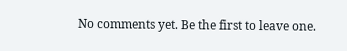No comments yet. Be the first to leave one.